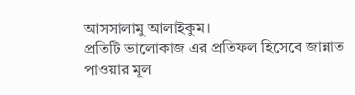আসসালামু আলাইকুম।
প্রতিটি ভালোকাজ এর প্রতিফল হিসেবে জান্নাত পাওয়ার মূল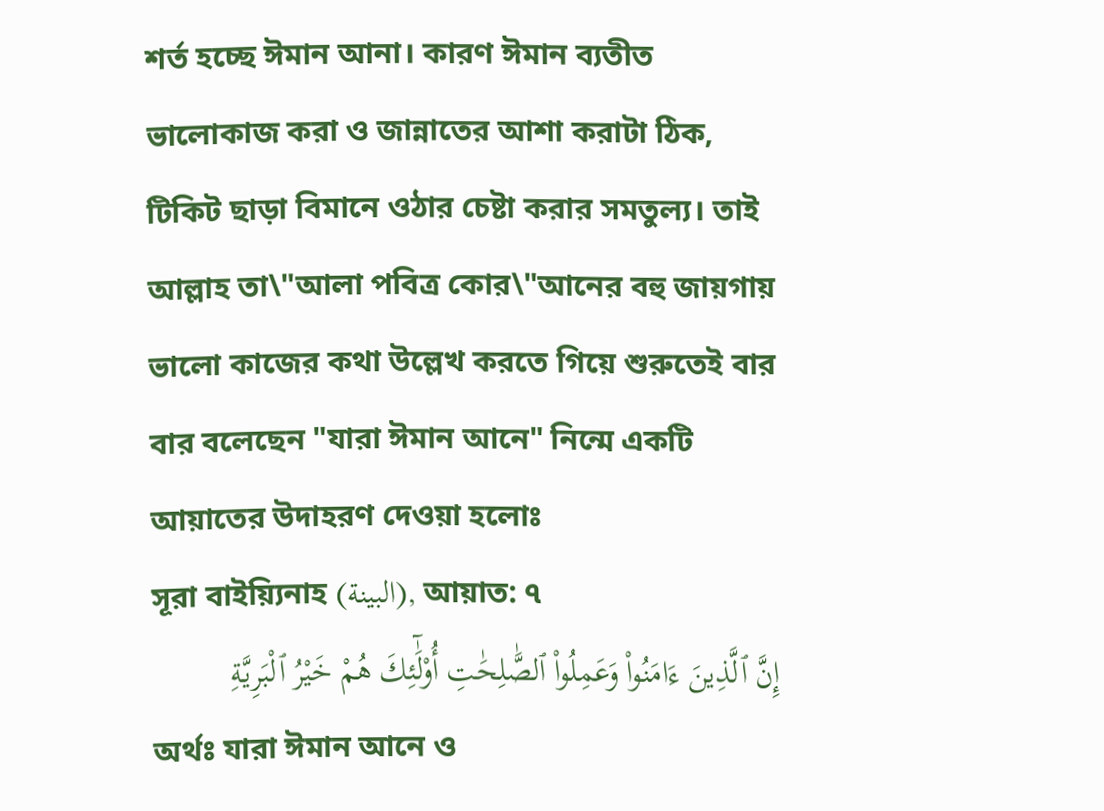শর্ত হচ্ছে ঈমান আনা। কারণ ঈমান ব্যতীত ভালোকাজ করা ও জান্নাতের আশা করাটা ঠিক, টিকিট ছাড়া বিমানে ওঠার চেষ্টা করার সমতুল্য। তাই আল্লাহ তা\"আলা পবিত্র কোর\"আনের বহু জায়গায় ভালো কাজের কথা উল্লেখ করতে গিয়ে শুরুতেই বার বার বলেছেন "যারা ঈমান আনে" নিন্মে একটি আয়াতের উদাহরণ দেওয়া হলোঃ
সূরা বাইয়্যিনাহ (البينة), আয়াত: ৭
إِنَّ ٱلَّذِينَ ءَامَنُوا۟ وَعَمِلُوا۟ ٱلصَّٰلِحَٰتِ أُو۟لَٰٓئِكَ هُمْ خَيْرُ ٱلْبَرِيَّةِ
অর্থঃ যারা ঈমান আনে ও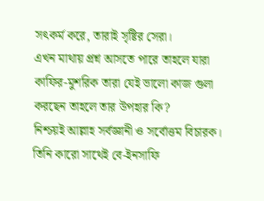সৎকর্ম করে, তারাই সৃষ্টির সেরা।
এখন মাথায় প্রশ্ন আসতে পারে তাহলে যারা কাফির-মুশরিক তারা যেই ভালো কাজ গুলা করছেন তাহলে তার উপহার কি?
নিশ্চয়ই আল্লাহ সর্বজ্ঞানী ও সর্বোত্তম বিচারক। তিনি কারো সাথেই বে-ইনসাফি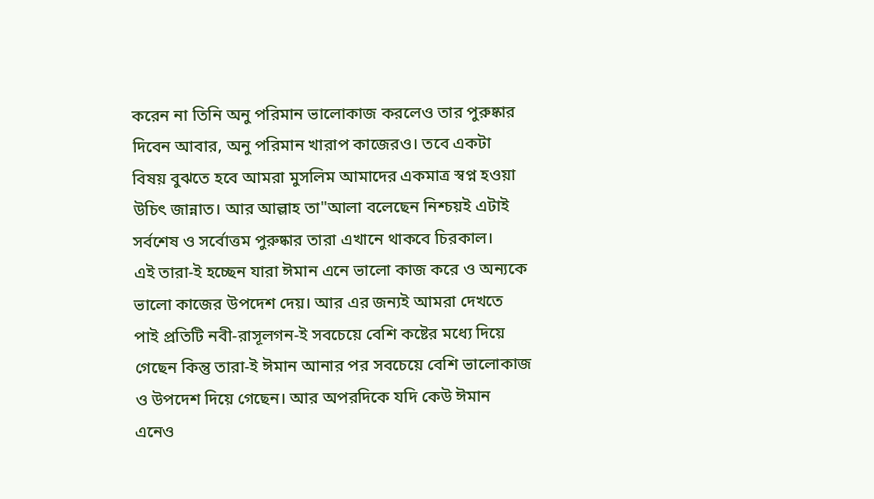করেন না তিনি অনু পরিমান ভালোকাজ করলেও তার পুরুষ্কার দিবেন আবার, অনু পরিমান খারাপ কাজেরও। তবে একটা বিষয় বুঝতে হবে আমরা মুসলিম আমাদের একমাত্র স্বপ্ন হওয়া উচিৎ জান্নাত। আর আল্লাহ তা"আলা বলেছেন নিশ্চয়ই এটাই সর্বশেষ ও সর্বোত্তম পুরুষ্কার তারা এখানে থাকবে চিরকাল।
এই তারা-ই হচ্ছেন যারা ঈমান এনে ভালো কাজ করে ও অন্যকে ভালো কাজের উপদেশ দেয়। আর এর জন্যই আমরা দেখতে পাই প্রতিটি নবী-রাসূলগন-ই সবচেয়ে বেশি কষ্টের মধ্যে দিয়ে গেছেন কিন্তু তারা-ই ঈমান আনার পর সবচেয়ে বেশি ভালোকাজ ও উপদেশ দিয়ে গেছেন। আর অপরদিকে যদি কেউ ঈমান এনেও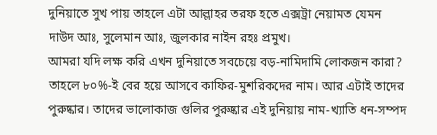দুনিয়াতে সুখ পায় তাহলে এটা আল্লাহর তরফ হতে এক্সট্রা নেয়ামত যেমন দাউদ আঃ, সুলেমান আঃ, জুলকার নাইন রহঃ প্রমুখ।
আমরা যদি লক্ষ করি এখন দুনিয়াতে সবচেয়ে বড়-নামিদামি লোকজন কারা? তাহলে ৮০%-ই বের হয়ে আসবে কাফির-মুশরিকদের নাম। আর এটাই তাদের পুরুষ্কার। তাদের ভালোকাজ গুলির পুরুষ্কার এই দুনিয়ায় নাম-খ্যাতি ধন-সম্পদ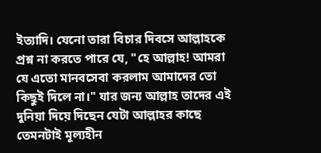ইত্যাদি। যেনো তারা বিচার দিবসে আল্লাহকে প্রশ্ন না করতে পারে যে, "হে আল্লাহ! আমরা যে এতো মানবসেবা করলাম আমাদের তো কিছুই দিলে না।" যার জন্য আল্লাহ তাদের এই দুনিয়া দিয়ে দিছেন যেটা আল্লাহর কাছে তেমনটাই মূল্যহীন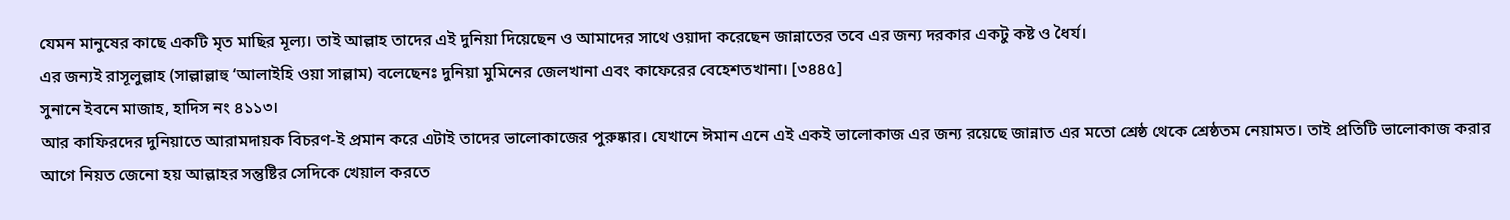যেমন মানুষের কাছে একটি মৃত মাছির মূল্য। তাই আল্লাহ তাদের এই দুনিয়া দিয়েছেন ও আমাদের সাথে ওয়াদা করেছেন জান্নাতের তবে এর জন্য দরকার একটু কষ্ট ও ধৈর্য।
এর জন্যই রাসূলুল্লাহ (সাল্লাল্লাহু ‘আলাইহি ওয়া সাল্লাম) বলেছেনঃ দুনিয়া মুমিনের জেলখানা এবং কাফেরের বেহেশতখানা। [৩৪৪৫]
সুনানে ইবনে মাজাহ, হাদিস নং ৪১১৩।
আর কাফিরদের দুনিয়াতে আরামদায়ক বিচরণ-ই প্রমান করে এটাই তাদের ভালোকাজের পুরুষ্কার। যেখানে ঈমান এনে এই একই ভালোকাজ এর জন্য রয়েছে জান্নাত এর মতো শ্রেষ্ঠ থেকে শ্রেষ্ঠতম নেয়ামত। তাই প্রতিটি ভালোকাজ করার আগে নিয়ত জেনো হয় আল্লাহর সন্তুষ্টির সেদিকে খেয়াল করতে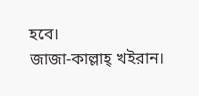হবে।
জাজা-কাল্লাহ্ খইরান।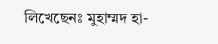লিখেছেনঃ মুহাম্মদ হা-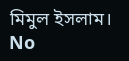মিমুল ইসলাম।
No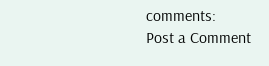comments:
Post a Comment